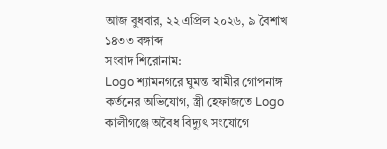আজ বুধবার, ২২ এপ্রিল ২০২৬, ৯ বৈশাখ ১৪৩৩ বঙ্গাব্দ
সংবাদ শিরোনাম:
Logo শ্যামনগরে ঘুমন্ত স্বামীর গোপনাঙ্গ কর্তনের অভিযোগ, স্ত্রী হেফাজতে Logo কালীগঞ্জে অবৈধ বিদ্যুৎ সংযোগে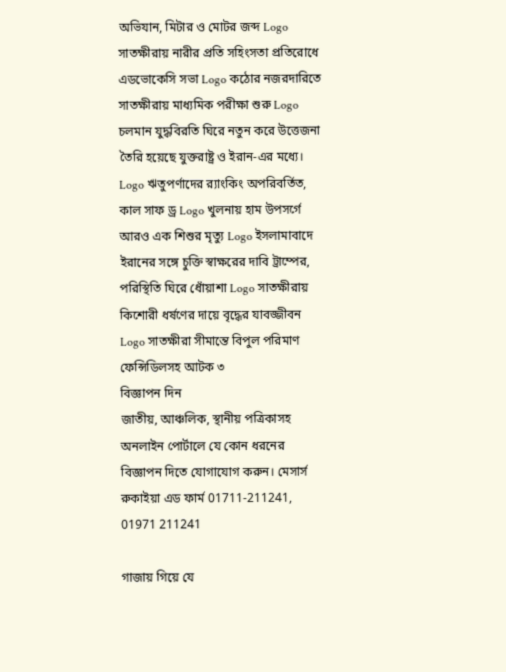অভিযান, মিটার ও মোটর জব্দ Logo সাতক্ষীরায় নারীর প্রতি সহিংসতা প্রতিরোধে এডভোকেসি সভা Logo কঠোর নজরদারিতে সাতক্ষীরায় মাধ্যমিক পরীক্ষা শুরু Logo চলমান যুদ্ধবিরতি ঘিরে নতুন করে উত্তেজনা তৈরি হয়েছে যুক্তরাষ্ট্র ও ইরান-এর মধ্যে। Logo ঋতুপর্ণাদের র‌্যাংকিং অপরিবর্তিত, কাল সাফ ড্র Logo খুলনায় হাম উপসর্গে আরও এক শিশুর মৃত্যু Logo ইসলামাবাদে ইরানের সঙ্গে চুক্তি স্বাক্ষরের দাবি ট্রাম্পের, পরিস্থিতি ঘিরে ধোঁয়াশা Logo সাতক্ষীরায় কিশোরী ধর্ষণের দায়ে বৃদ্ধের যাবজ্জীবন Logo সাতক্ষীরা সীমান্তে বিপুল পরিমাণ ফেন্সিডিলসহ আটক ৩
বিজ্ঞাপন দিন
জাতীয়, আঞ্চলিক, স্থানীয় পত্রিকাসহ অনলাইন পোর্টালে যে কোন ধরনের বিজ্ঞাপন দিতে যোগাযোগ করুন। মেসার্স রুকাইয়া এড ফার্ম 01711-211241, 01971 211241

গাজায় গিয়ে যে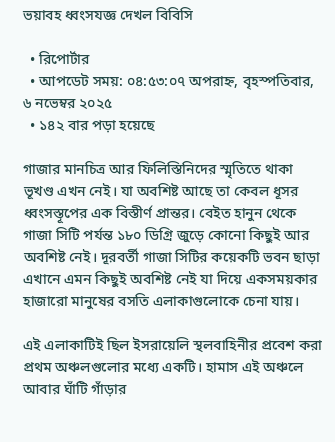ভয়াবহ ধ্বংসযজ্ঞ দেখল বিবিসি

  • রিপোর্টার
  • আপডেট সময়: ০৪:৫৩:০৭ অপরাহ্ন, বৃহস্পতিবার, ৬ নভেম্বর ২০২৫
  • ১৪২ বার পড়া হয়েছে

গাজার মানচিত্র আর ফিলিস্তিনিদের স্মৃতিতে থাকা ভূখণ্ড এখন নেই। যা অবশিষ্ট আছে তা কেবল ধূসর ধ্বংসস্তূপের এক বিস্তীর্ণ প্রান্তর। বেইত হানুন থেকে গাজা সিটি পর্যন্ত ১৮০ ডিগ্রি জুড়ে কোনো কিছুই আর অবশিষ্ট নেই। দূরবর্তী গাজা সিটির কয়েকটি ভবন ছাড়া এখানে এমন কিছুই অবশিষ্ট নেই যা দিয়ে একসময়কার হাজারো মানুষের বসতি এলাকাগুলোকে চেনা যায়।

এই এলাকাটিই ছিল ইসরায়েলি স্থলবাহিনীর প্রবেশ করা প্রথম অঞ্চলগুলোর মধ্যে একটি। হামাস এই অঞ্চলে আবার ঘাঁটি গাঁড়ার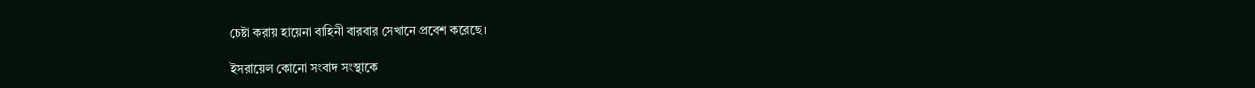চেষ্টা করায় হায়েনা বাহিনী বারবার সেখানে প্রবেশ করেছে।

ইসরায়েল কোনো সংবাদ সংস্থাকে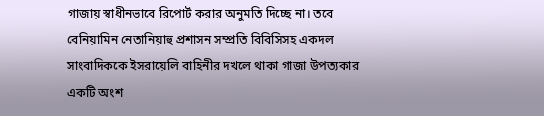গাজায় স্বাধীনভাবে রিপোর্ট করার অনুমতি দিচ্ছে না। তবে বেনিয়ামিন নেতানিয়াহু প্রশাসন সম্প্রতি বিবিসিসহ একদল সাংবাদিককে ইসরায়েলি বাহিনীর দখলে থাকা গাজা উপত্যকার একটি অংশ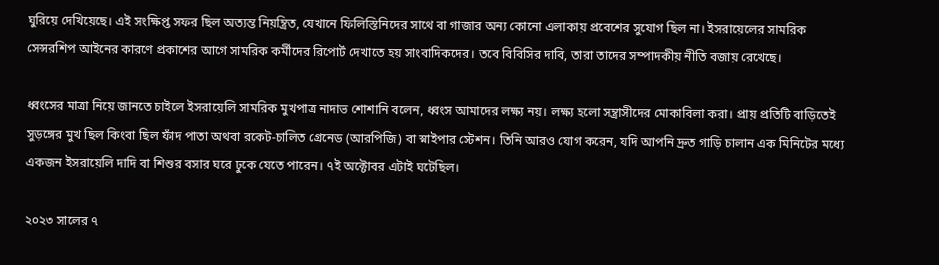ঘুরিয়ে দেখিয়েছে। এই সংক্ষিপ্ত সফর ছিল অত্যন্ত নিয়ন্ত্রিত, যেখানে ফিলিস্তিনিদের সাথে বা গাজার অন্য কোনো এলাকায় প্রবেশের সুযোগ ছিল না। ইসরায়েলের সামরিক সেন্সরশিপ আইনের কারণে প্রকাশের আগে সামরিক কর্মীদের রিপোর্ট দেখাতে হয় সাংবাদিকদের। তবে বিবিসির দাবি, তারা তাদের সম্পাদকীয় নীতি বজায় রেখেছে।

ধ্বংসের মাত্রা নিয়ে জানতে চাইলে ইসরায়েলি সামরিক মুখপাত্র নাদাভ শোশানি বলেন, ধ্বংস আমাদের লক্ষ্য নয়। লক্ষ্য হলো সন্ত্রাসীদের মোকাবিলা করা। প্রায় প্রতিটি বাড়িতেই সুড়ঙ্গের মুখ ছিল কিংবা ছিল ফাঁদ পাতা অথবা রকেট-চালিত গ্রেনেড (আরপিজি) বা স্নাইপার স্টেশন। তিনি আরও যোগ করেন, যদি আপনি দ্রুত গাড়ি চালান এক মিনিটের মধ্যে একজন ইসরায়েলি দাদি বা শিশুর বসার ঘরে ঢুকে যেতে পারেন। ৭ই অক্টোবর এটাই ঘটেছিল।

২০২৩ সালের ৭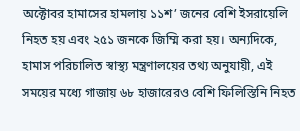অক্টোবর হামাসের হামলায় ১১শ’ জনের বেশি ইসরায়েলি নিহত হয় এবং ২৫১ জনকে জিম্মি করা হয়। অন্যদিকে, হামাস পরিচালিত স্বাস্থ্য মন্ত্রণালয়ের তথ্য অনুযায়ী, এই সময়ের মধ্যে গাজায় ৬৮ হাজারেরও বেশি ফিলিস্তিনি নিহত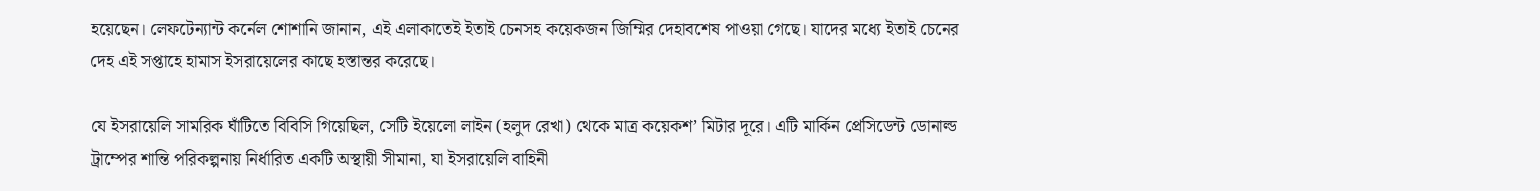হয়েছেন। লেফটেন্যান্ট কর্নেল শোশানি জানান, এই এলাকাতেই ইতাই চেনসহ কয়েকজন জিম্মির দেহাবশেষ পাওয়া গেছে। যাদের মধ্যে ইতাই চেনের দেহ এই সপ্তাহে হামাস ইসরায়েলের কাছে হস্তান্তর করেছে।

যে ইসরায়েলি সামরিক ঘাঁটিতে বিবিসি গিয়েছিল, সেটি ইয়েলো লাইন (হলুদ রেখা) থেকে মাত্র কয়েকশ’ মিটার দূরে। এটি মার্কিন প্রেসিডেন্ট ডোনাল্ড ট্রাম্পের শান্তি পরিকল্পনায় নির্ধারিত একটি অস্থায়ী সীমানা, যা ইসরায়েলি বাহিনী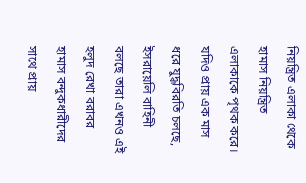নিয়ন্ত্রিত এলাকা থেকে হামাস নিয়ন্ত্রিত এলাকাকে পৃথক করে। যদিও প্রায় এক মাস ধরে যুদ্ধবিরতি চলছে, ইসরায়েলি বাহিনী বলছে তারা এখনও এই হলুদ রেখা বরাবর হামাস বন্দুকধারীদের সাথে প্রায়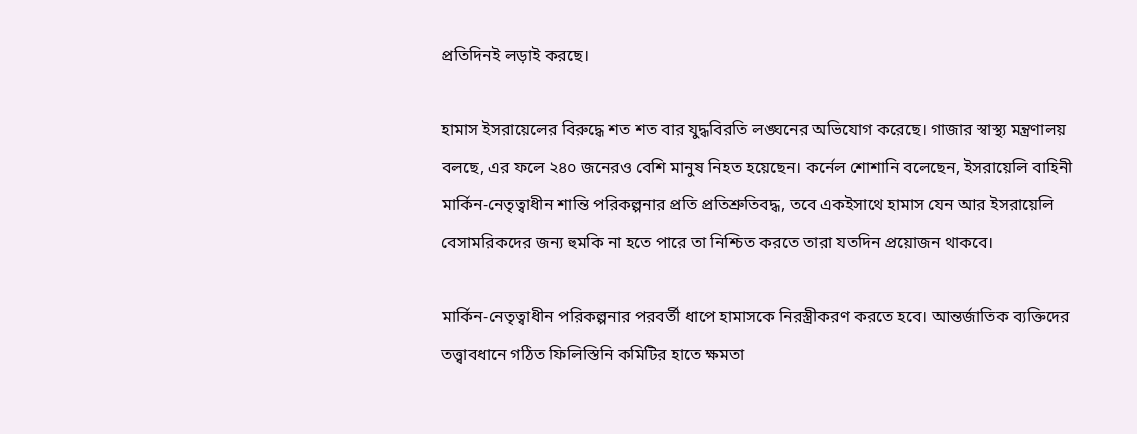প্রতিদিনই লড়াই করছে।

হামাস ইসরায়েলের বিরুদ্ধে শত শত বার যুদ্ধবিরতি লঙ্ঘনের অভিযোগ করেছে। গাজার স্বাস্থ্য মন্ত্রণালয় বলছে, এর ফলে ২৪০ জনেরও বেশি মানুষ নিহত হয়েছেন। কর্নেল শোশানি বলেছেন, ইসরায়েলি বাহিনী মার্কিন-নেতৃত্বাধীন শান্তি পরিকল্পনার প্রতি প্রতিশ্রুতিবদ্ধ, তবে একইসাথে হামাস যেন আর ইসরায়েলি বেসামরিকদের জন্য হুমকি না হতে পারে তা নিশ্চিত করতে তারা যতদিন প্রয়োজন থাকবে।

মার্কিন-নেতৃত্বাধীন পরিকল্পনার পরবর্তী ধাপে হামাসকে নিরস্ত্রীকরণ করতে হবে। আন্তর্জাতিক ব্যক্তিদের তত্ত্বাবধানে গঠিত ফিলিস্তিনি কমিটির হাতে ক্ষমতা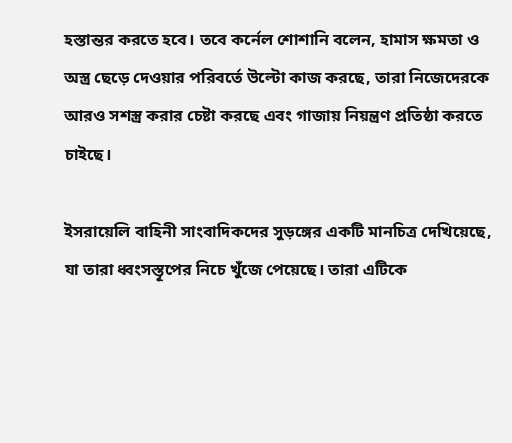হস্তান্তর করতে হবে। তবে কর্নেল শোশানি বলেন, হামাস ক্ষমতা ও অস্ত্র ছেড়ে দেওয়ার পরিবর্তে উল্টো কাজ করছে, তারা নিজেদেরকে আরও সশস্ত্র করার চেষ্টা করছে এবং গাজায় নিয়ন্ত্রণ প্রতিষ্ঠা করতে চাইছে।

ইসরায়েলি বাহিনী সাংবাদিকদের সুড়ঙ্গের একটি মানচিত্র দেখিয়েছে, যা তারা ধ্বংসস্তূপের নিচে খুঁজে পেয়েছে। তারা এটিকে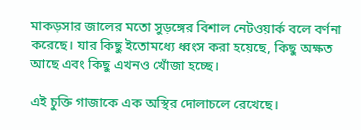মাকড়সার জালের মতো সুড়ঙ্গের বিশাল নেটওয়ার্ক বলে বর্ণনা করেছে। যার কিছু ইতোমধ্যে ধ্বংস করা হয়েছে, কিছু অক্ষত আছে এবং কিছু এখনও খোঁজা হচ্ছে।

এই চুক্তি গাজাকে এক অস্থির দোলাচলে রেখেছে।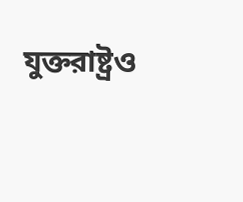যুক্তরাষ্ট্রও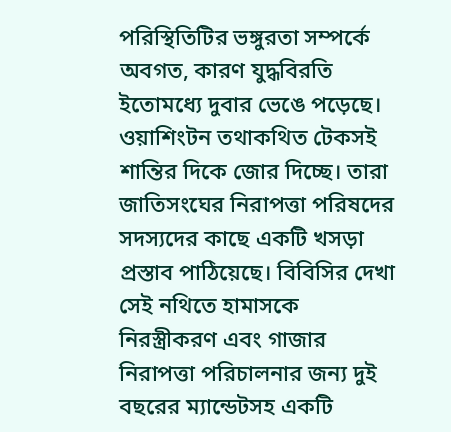পরিস্থিতিটির ভঙ্গুরতা সম্পর্কে অবগত, কারণ যুদ্ধবিরতি ইতোমধ্যে দুবার ভেঙে পড়েছে। ওয়াশিংটন তথাকথিত টেকসই শান্তির দিকে জোর দিচ্ছে। তারা জাতিসংঘের নিরাপত্তা পরিষদের সদস্যদের কাছে একটি খসড়া প্রস্তাব পাঠিয়েছে। বিবিসির দেখা সেই নথিতে হামাসকে নিরস্ত্রীকরণ এবং গাজার নিরাপত্তা পরিচালনার জন্য দুই বছরের ম্যান্ডেটসহ একটি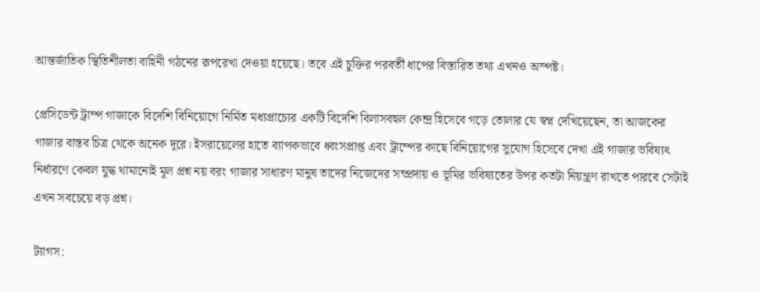আন্তর্জাতিক স্থিতিশীলতা বাহিনী গঠনের রূপরেখা দেওয়া হয়েছে। তবে এই চুক্তির পরবর্তী ধাপের বিস্তারিত তথ্য এখনও অস্পষ্ট।

প্রেসিডেন্ট ট্রাম্প গাজাকে বিদেশি বিনিয়োগে নির্মিত মধ্যপ্রাচ্যের একটি বিদেশি বিলাসবহুল কেন্দ্র হিসেবে গড়ে তোলার যে স্বপ্ন দেখিয়েছেন, তা আজকের গাজার বাস্তব চিত্র থেকে অনেক দূরে। ইসরায়েলের হাতে ব্যাপকভাবে ধ্বংসপ্রাপ্ত এবং ট্রাম্পের কাছে বিনিয়োগের সুযোগ হিসেবে দেখা এই গাজার ভবিষ্যৎ নির্ধারণে কেবল যুদ্ধ থামানোই মূল প্রশ্ন নয় বরং গাজার সাধারণ মানুষ তাদের নিজেদের সম্প্রদায় ও ভূমির ভবিষ্যতের উপর কতটা নিয়ন্ত্রণ রাখতে পারবে সেটাই এখন সবচেয়ে বড় প্রশ্ন।

ট্যাগস: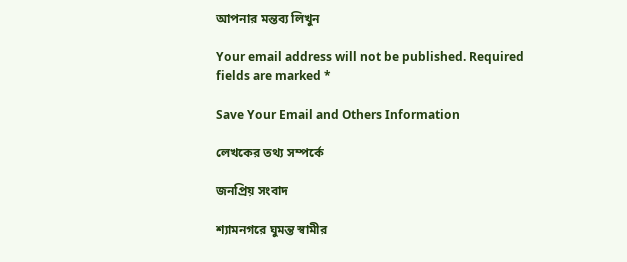আপনার মন্তব্য লিখুন

Your email address will not be published. Required fields are marked *

Save Your Email and Others Information

লেখকের তথ্য সম্পর্কে

জনপ্রিয় সংবাদ

শ্যামনগরে ঘুমন্ত স্বামীর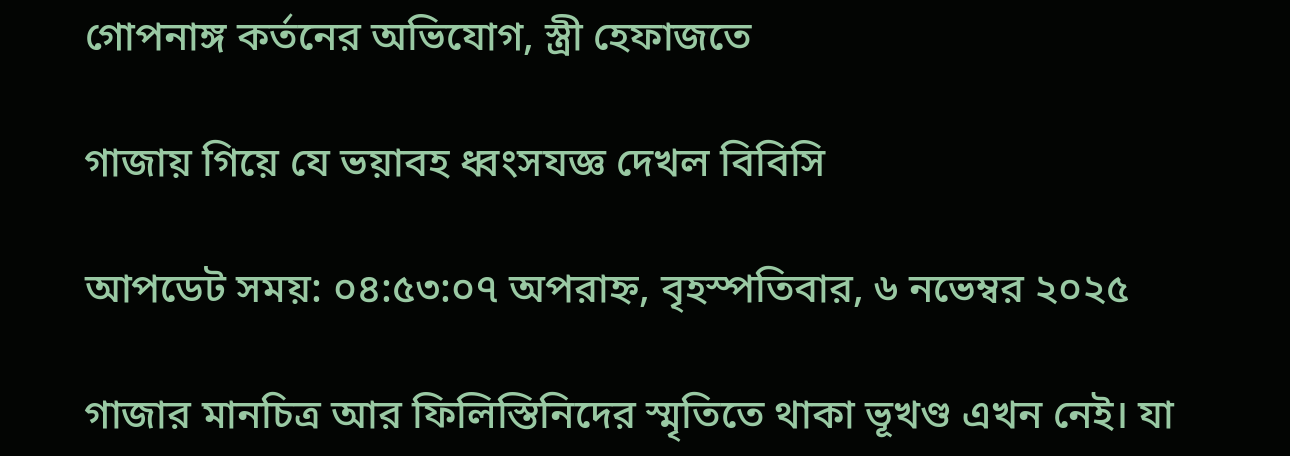গোপনাঙ্গ কর্তনের অভিযোগ, স্ত্রী হেফাজতে

গাজায় গিয়ে যে ভয়াবহ ধ্বংসযজ্ঞ দেখল বিবিসি

আপডেট সময়: ০৪:৫৩:০৭ অপরাহ্ন, বৃহস্পতিবার, ৬ নভেম্বর ২০২৫

গাজার মানচিত্র আর ফিলিস্তিনিদের স্মৃতিতে থাকা ভূখণ্ড এখন নেই। যা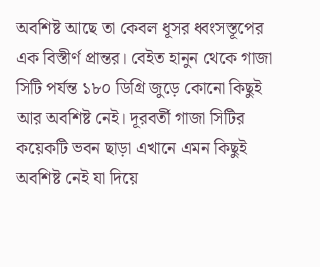অবশিষ্ট আছে তা কেবল ধূসর ধ্বংসস্তূপের এক বিস্তীর্ণ প্রান্তর। বেইত হানুন থেকে গাজা সিটি পর্যন্ত ১৮০ ডিগ্রি জুড়ে কোনো কিছুই আর অবশিষ্ট নেই। দূরবর্তী গাজা সিটির কয়েকটি ভবন ছাড়া এখানে এমন কিছুই অবশিষ্ট নেই যা দিয়ে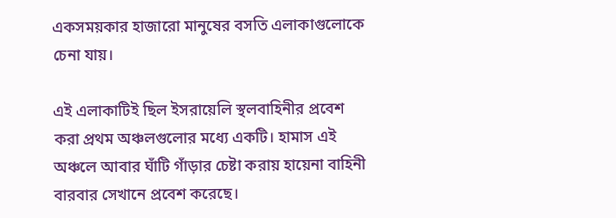একসময়কার হাজারো মানুষের বসতি এলাকাগুলোকে চেনা যায়।

এই এলাকাটিই ছিল ইসরায়েলি স্থলবাহিনীর প্রবেশ করা প্রথম অঞ্চলগুলোর মধ্যে একটি। হামাস এই অঞ্চলে আবার ঘাঁটি গাঁড়ার চেষ্টা করায় হায়েনা বাহিনী বারবার সেখানে প্রবেশ করেছে।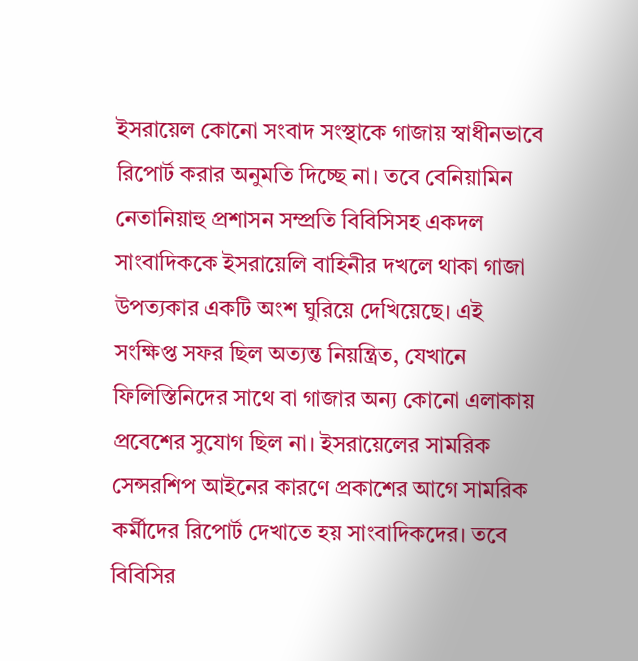ইসরায়েল কোনো সংবাদ সংস্থাকে গাজায় স্বাধীনভাবে রিপোর্ট করার অনুমতি দিচ্ছে না। তবে বেনিয়ামিন নেতানিয়াহু প্রশাসন সম্প্রতি বিবিসিসহ একদল সাংবাদিককে ইসরায়েলি বাহিনীর দখলে থাকা গাজা উপত্যকার একটি অংশ ঘুরিয়ে দেখিয়েছে। এই সংক্ষিপ্ত সফর ছিল অত্যন্ত নিয়ন্ত্রিত, যেখানে ফিলিস্তিনিদের সাথে বা গাজার অন্য কোনো এলাকায় প্রবেশের সুযোগ ছিল না। ইসরায়েলের সামরিক সেন্সরশিপ আইনের কারণে প্রকাশের আগে সামরিক কর্মীদের রিপোর্ট দেখাতে হয় সাংবাদিকদের। তবে বিবিসির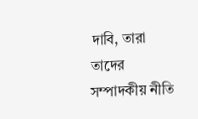দাবি, তারা তাদের সম্পাদকীয় নীতি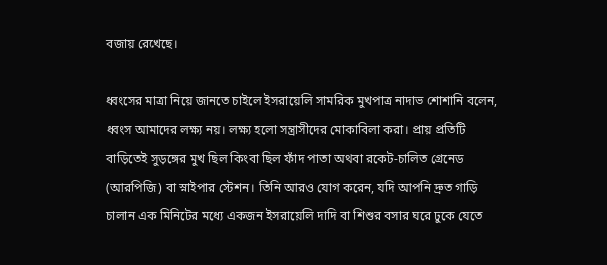বজায় রেখেছে।

ধ্বংসের মাত্রা নিয়ে জানতে চাইলে ইসরায়েলি সামরিক মুখপাত্র নাদাভ শোশানি বলেন, ধ্বংস আমাদের লক্ষ্য নয়। লক্ষ্য হলো সন্ত্রাসীদের মোকাবিলা করা। প্রায় প্রতিটি বাড়িতেই সুড়ঙ্গের মুখ ছিল কিংবা ছিল ফাঁদ পাতা অথবা রকেট-চালিত গ্রেনেড (আরপিজি) বা স্নাইপার স্টেশন। তিনি আরও যোগ করেন, যদি আপনি দ্রুত গাড়ি চালান এক মিনিটের মধ্যে একজন ইসরায়েলি দাদি বা শিশুর বসার ঘরে ঢুকে যেতে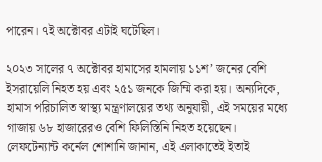পারেন। ৭ই অক্টোবর এটাই ঘটেছিল।

২০২৩ সালের ৭ অক্টোবর হামাসের হামলায় ১১শ’ জনের বেশি ইসরায়েলি নিহত হয় এবং ২৫১ জনকে জিম্মি করা হয়। অন্যদিকে, হামাস পরিচালিত স্বাস্থ্য মন্ত্রণালয়ের তথ্য অনুযায়ী, এই সময়ের মধ্যে গাজায় ৬৮ হাজারেরও বেশি ফিলিস্তিনি নিহত হয়েছেন। লেফটেন্যান্ট কর্নেল শোশানি জানান, এই এলাকাতেই ইতাই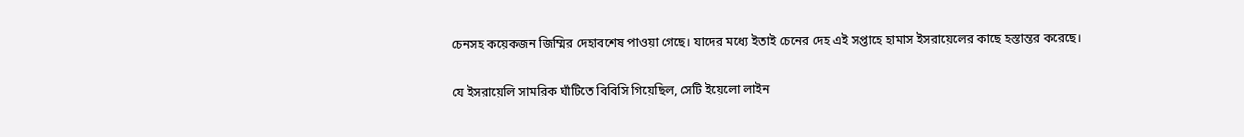চেনসহ কয়েকজন জিম্মির দেহাবশেষ পাওয়া গেছে। যাদের মধ্যে ইতাই চেনের দেহ এই সপ্তাহে হামাস ইসরায়েলের কাছে হস্তান্তর করেছে।

যে ইসরায়েলি সামরিক ঘাঁটিতে বিবিসি গিয়েছিল, সেটি ইয়েলো লাইন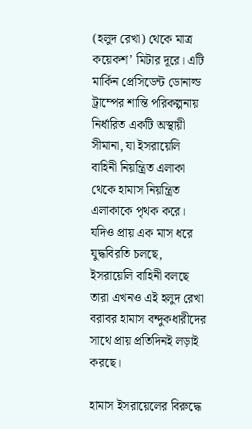(হলুদ রেখা) থেকে মাত্র কয়েকশ’ মিটার দূরে। এটি মার্কিন প্রেসিডেন্ট ডোনাল্ড ট্রাম্পের শান্তি পরিকল্পনায় নির্ধারিত একটি অস্থায়ী সীমানা, যা ইসরায়েলি বাহিনী নিয়ন্ত্রিত এলাকা থেকে হামাস নিয়ন্ত্রিত এলাকাকে পৃথক করে। যদিও প্রায় এক মাস ধরে যুদ্ধবিরতি চলছে, ইসরায়েলি বাহিনী বলছে তারা এখনও এই হলুদ রেখা বরাবর হামাস বন্দুকধারীদের সাথে প্রায় প্রতিদিনই লড়াই করছে।

হামাস ইসরায়েলের বিরুদ্ধে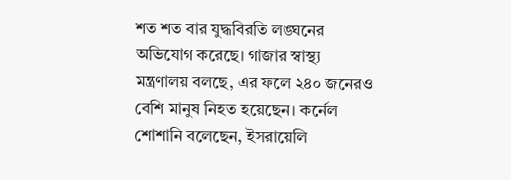শত শত বার যুদ্ধবিরতি লঙ্ঘনের অভিযোগ করেছে। গাজার স্বাস্থ্য মন্ত্রণালয় বলছে, এর ফলে ২৪০ জনেরও বেশি মানুষ নিহত হয়েছেন। কর্নেল শোশানি বলেছেন, ইসরায়েলি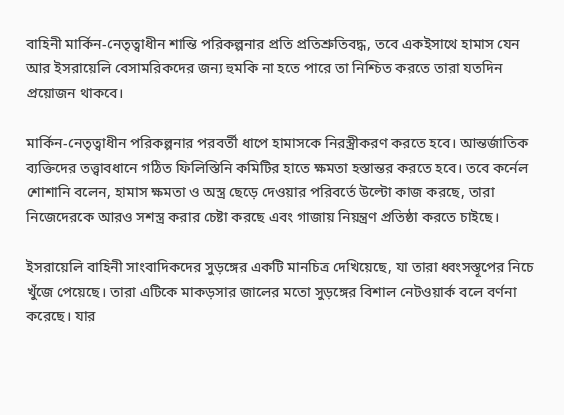বাহিনী মার্কিন-নেতৃত্বাধীন শান্তি পরিকল্পনার প্রতি প্রতিশ্রুতিবদ্ধ, তবে একইসাথে হামাস যেন আর ইসরায়েলি বেসামরিকদের জন্য হুমকি না হতে পারে তা নিশ্চিত করতে তারা যতদিন প্রয়োজন থাকবে।

মার্কিন-নেতৃত্বাধীন পরিকল্পনার পরবর্তী ধাপে হামাসকে নিরস্ত্রীকরণ করতে হবে। আন্তর্জাতিক ব্যক্তিদের তত্ত্বাবধানে গঠিত ফিলিস্তিনি কমিটির হাতে ক্ষমতা হস্তান্তর করতে হবে। তবে কর্নেল শোশানি বলেন, হামাস ক্ষমতা ও অস্ত্র ছেড়ে দেওয়ার পরিবর্তে উল্টো কাজ করছে, তারা নিজেদেরকে আরও সশস্ত্র করার চেষ্টা করছে এবং গাজায় নিয়ন্ত্রণ প্রতিষ্ঠা করতে চাইছে।

ইসরায়েলি বাহিনী সাংবাদিকদের সুড়ঙ্গের একটি মানচিত্র দেখিয়েছে, যা তারা ধ্বংসস্তূপের নিচে খুঁজে পেয়েছে। তারা এটিকে মাকড়সার জালের মতো সুড়ঙ্গের বিশাল নেটওয়ার্ক বলে বর্ণনা করেছে। যার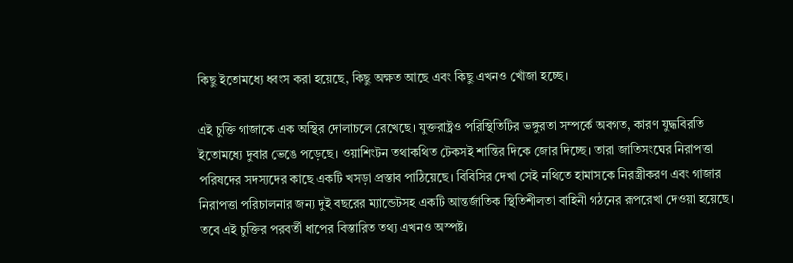কিছু ইতোমধ্যে ধ্বংস করা হয়েছে, কিছু অক্ষত আছে এবং কিছু এখনও খোঁজা হচ্ছে।

এই চুক্তি গাজাকে এক অস্থির দোলাচলে রেখেছে। যুক্তরাষ্ট্রও পরিস্থিতিটির ভঙ্গুরতা সম্পর্কে অবগত, কারণ যুদ্ধবিরতি ইতোমধ্যে দুবার ভেঙে পড়েছে। ওয়াশিংটন তথাকথিত টেকসই শান্তির দিকে জোর দিচ্ছে। তারা জাতিসংঘের নিরাপত্তা পরিষদের সদস্যদের কাছে একটি খসড়া প্রস্তাব পাঠিয়েছে। বিবিসির দেখা সেই নথিতে হামাসকে নিরস্ত্রীকরণ এবং গাজার নিরাপত্তা পরিচালনার জন্য দুই বছরের ম্যান্ডেটসহ একটি আন্তর্জাতিক স্থিতিশীলতা বাহিনী গঠনের রূপরেখা দেওয়া হয়েছে। তবে এই চুক্তির পরবর্তী ধাপের বিস্তারিত তথ্য এখনও অস্পষ্ট।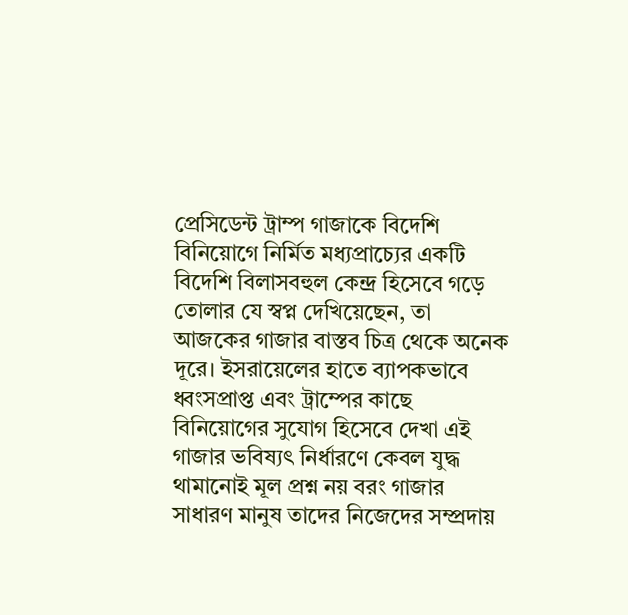প্রেসিডেন্ট ট্রাম্প গাজাকে বিদেশি বিনিয়োগে নির্মিত মধ্যপ্রাচ্যের একটি বিদেশি বিলাসবহুল কেন্দ্র হিসেবে গড়ে তোলার যে স্বপ্ন দেখিয়েছেন, তা আজকের গাজার বাস্তব চিত্র থেকে অনেক দূরে। ইসরায়েলের হাতে ব্যাপকভাবে ধ্বংসপ্রাপ্ত এবং ট্রাম্পের কাছে বিনিয়োগের সুযোগ হিসেবে দেখা এই গাজার ভবিষ্যৎ নির্ধারণে কেবল যুদ্ধ থামানোই মূল প্রশ্ন নয় বরং গাজার সাধারণ মানুষ তাদের নিজেদের সম্প্রদায়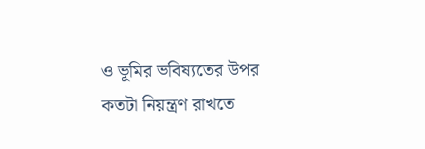ও ভূমির ভবিষ্যতের উপর কতটা নিয়ন্ত্রণ রাখতে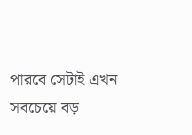পারবে সেটাই এখন সবচেয়ে বড়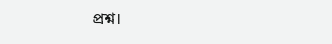প্রশ্ন।